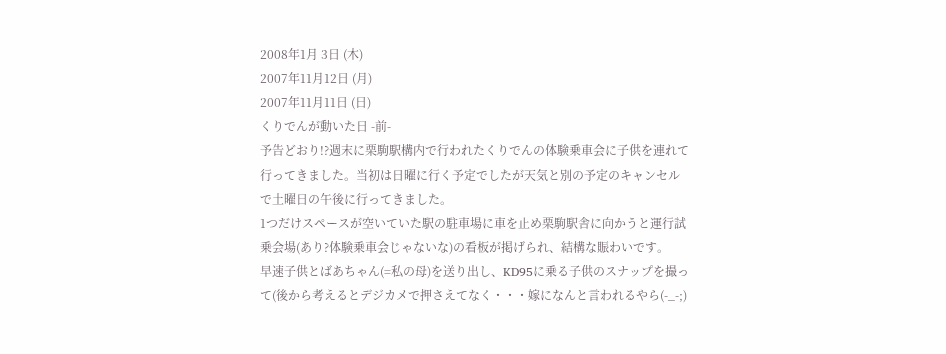2008年1月 3日 (木)
2007年11月12日 (月)
2007年11月11日 (日)
くりでんが動いた日 -前-
予告どおり!?週末に栗駒駅構内で行われたくりでんの体験乗車会に子供を連れて行ってきました。当初は日曜に行く予定でしたが天気と別の予定のキャンセルで土曜日の午後に行ってきました。
1つだけスペースが空いていた駅の駐車場に車を止め栗駒駅舎に向かうと運行試乗会場(あり?体験乗車会じゃないな)の看板が掲げられ、結構な賑わいです。
早速子供とばあちゃん(=私の母)を送り出し、KD95に乗る子供のスナップを撮って(後から考えるとデジカメで押さえてなく・・・嫁になんと言われるやら(-_-;)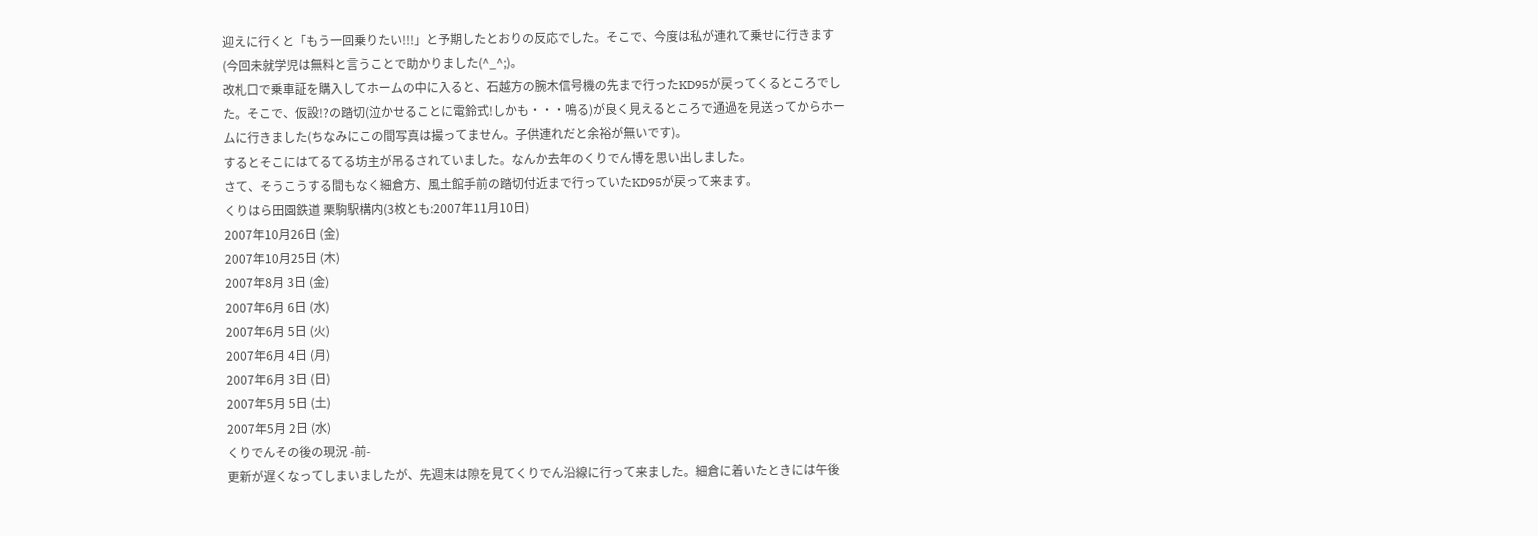迎えに行くと「もう一回乗りたい!!!」と予期したとおりの反応でした。そこで、今度は私が連れて乗せに行きます(今回未就学児は無料と言うことで助かりました(^_^;)。
改札口で乗車証を購入してホームの中に入ると、石越方の腕木信号機の先まで行ったKD95が戻ってくるところでした。そこで、仮設!?の踏切(泣かせることに電鈴式!しかも・・・鳴る)が良く見えるところで通過を見送ってからホームに行きました(ちなみにこの間写真は撮ってません。子供連れだと余裕が無いです)。
するとそこにはてるてる坊主が吊るされていました。なんか去年のくりでん博を思い出しました。
さて、そうこうする間もなく細倉方、風土館手前の踏切付近まで行っていたKD95が戻って来ます。
くりはら田園鉄道 栗駒駅構内(3枚とも:2007年11月10日)
2007年10月26日 (金)
2007年10月25日 (木)
2007年8月 3日 (金)
2007年6月 6日 (水)
2007年6月 5日 (火)
2007年6月 4日 (月)
2007年6月 3日 (日)
2007年5月 5日 (土)
2007年5月 2日 (水)
くりでんその後の現況 -前-
更新が遅くなってしまいましたが、先週末は隙を見てくりでん沿線に行って来ました。細倉に着いたときには午後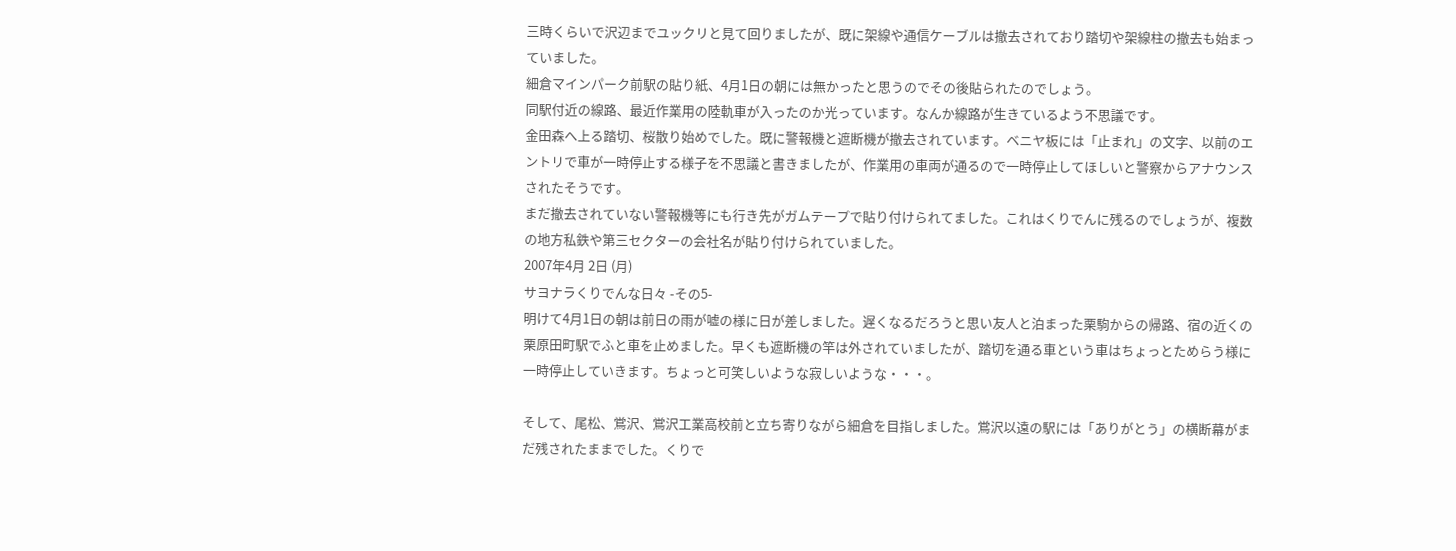三時くらいで沢辺までユックリと見て回りましたが、既に架線や通信ケーブルは撤去されており踏切や架線柱の撤去も始まっていました。
細倉マインパーク前駅の貼り紙、4月1日の朝には無かったと思うのでその後貼られたのでしょう。
同駅付近の線路、最近作業用の陸軌車が入ったのか光っています。なんか線路が生きているよう不思議です。
金田森へ上る踏切、桜散り始めでした。既に警報機と遮断機が撤去されています。ベニヤ板には「止まれ」の文字、以前のエントリで車が一時停止する様子を不思議と書きましたが、作業用の車両が通るので一時停止してほしいと警察からアナウンスされたそうです。
まだ撤去されていない警報機等にも行き先がガムテープで貼り付けられてました。これはくりでんに残るのでしょうが、複数の地方私鉄や第三セクターの会社名が貼り付けられていました。
2007年4月 2日 (月)
サヨナラくりでんな日々 -その5-
明けて4月1日の朝は前日の雨が嘘の様に日が差しました。遅くなるだろうと思い友人と泊まった栗駒からの帰路、宿の近くの栗原田町駅でふと車を止めました。早くも遮断機の竿は外されていましたが、踏切を通る車という車はちょっとためらう様に一時停止していきます。ちょっと可笑しいような寂しいような・・・。

そして、尾松、鴬沢、鴬沢工業高校前と立ち寄りながら細倉を目指しました。鴬沢以遠の駅には「ありがとう」の横断幕がまだ残されたままでした。くりで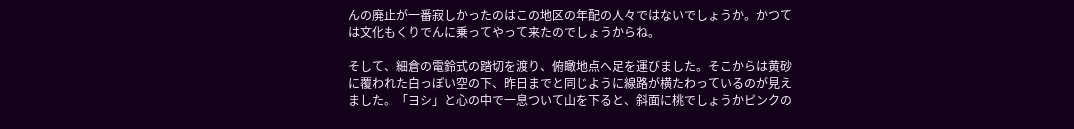んの廃止が一番寂しかったのはこの地区の年配の人々ではないでしょうか。かつては文化もくりでんに乗ってやって来たのでしょうからね。

そして、細倉の電鈴式の踏切を渡り、俯瞰地点へ足を運びました。そこからは黄砂に覆われた白っぽい空の下、昨日までと同じように線路が横たわっているのが見えました。「ヨシ」と心の中で一息ついて山を下ると、斜面に桃でしょうかピンクの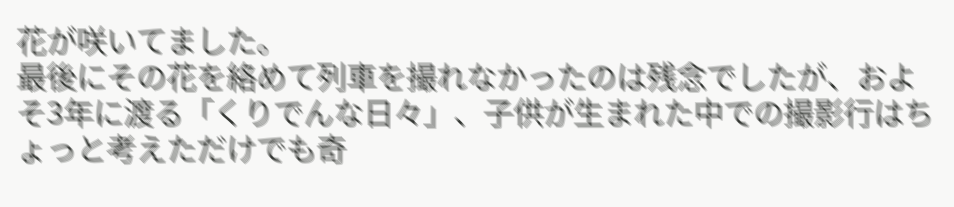花が咲いてました。
最後にその花を絡めて列車を撮れなかったのは残念でしたが、およそ3年に渡る「くりでんな日々」、子供が生まれた中での撮影行はちょっと考えただけでも奇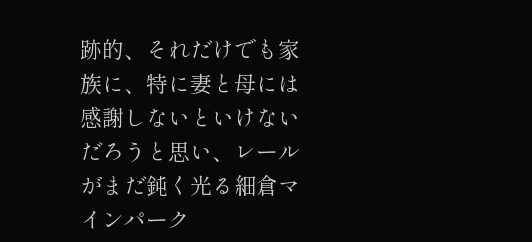跡的、それだけでも家族に、特に妻と母には感謝しないといけないだろうと思い、レールがまだ鈍く光る細倉マインパーク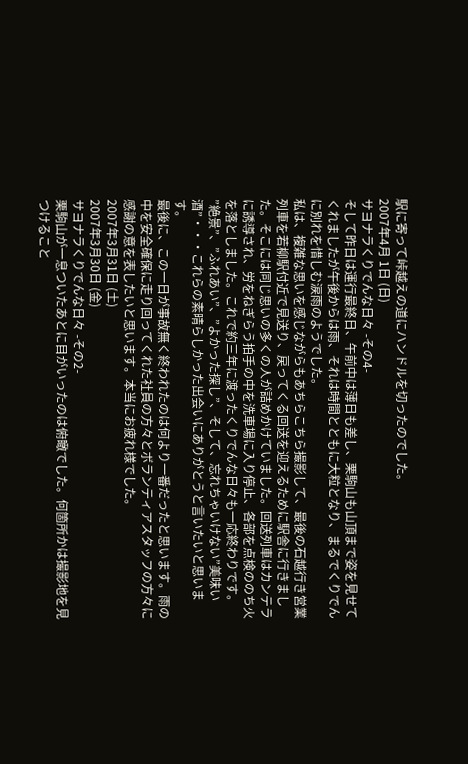駅に寄って峠越えの道にハンドルを切ったのでした。
2007年4月 1日 (日)
サヨナラくりでんな日々 -その4-
そして昨日は運行最終日、午前中は薄日も差し、栗駒山も山頂まで姿を見せてくれましたが午後からは雨、それは時間とともに大粒となり、まるでくりでんに別れを惜しむ涙雨のようでした。
私は、複雑な思いを感じながらもあちらこちら撮影して、最後の石越行き営業列車を若柳駅付近で見送り、戻ってくる回送を迎えるために駅舎に行きました。そこには同じ思いの多くの人が詰めかけていました。回送列車はカンテラに誘導され、労をねぎらう拍手の中を洗車場に入り停止、各部を点検ののち火を落としました。これで約三年に渡ったくりでんな日々も一応終わりです。
”絶景”、”ふれあい”、”よかった探し”、そして、忘れちゃいけない”美味い酒”・・・これらの素晴らしかった出会いにありがとうと言いたいと思います。
最後に、この一日が事故無く終われたのは何より一番だったと思います。雨の中を安全確保に走り回ってくれた社員の方々とボランティアスタッフの方々に感謝の意を表したいと思います。本当にお疲れ様でした。
2007年3月31日 (土)
2007年3月30日 (金)
サヨナラくりでんな日々 -その2-
栗駒山が一息ついたあとに目がいったのは俯瞰でした。何箇所かは撮影地を見つけること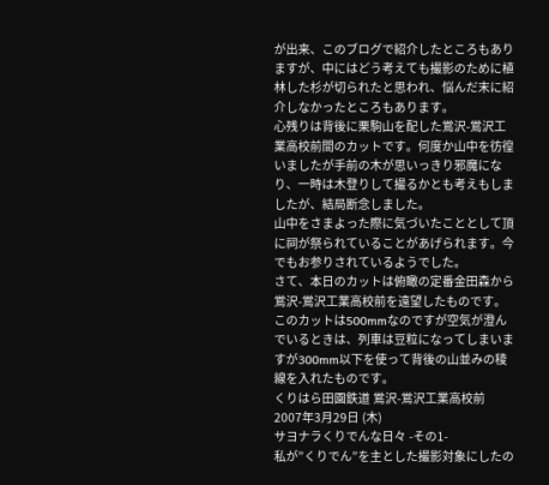が出来、このブログで紹介したところもありますが、中にはどう考えても撮影のために植林した杉が切られたと思われ、悩んだ末に紹介しなかったところもあります。
心残りは背後に栗駒山を配した鴬沢-鴬沢工業高校前間のカットです。何度か山中を彷徨いましたが手前の木が思いっきり邪魔になり、一時は木登りして撮るかとも考えもしましたが、結局断念しました。
山中をさまよった際に気づいたこととして頂に祠が祭られていることがあげられます。今でもお参りされているようでした。
さて、本日のカットは俯瞰の定番金田森から鴬沢-鴬沢工業高校前を遠望したものです。
このカットは500mmなのですが空気が澄んでいるときは、列車は豆粒になってしまいますが300mm以下を使って背後の山並みの稜線を入れたものです。
くりはら田園鉄道 鴬沢-鴬沢工業高校前
2007年3月29日 (木)
サヨナラくりでんな日々 -その1-
私が”くりでん”を主とした撮影対象にしたの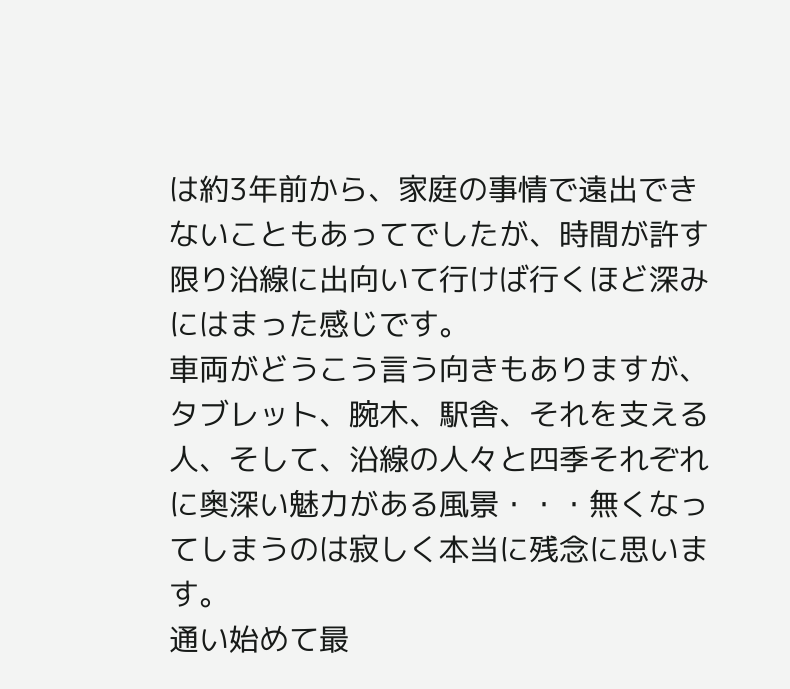は約3年前から、家庭の事情で遠出できないこともあってでしたが、時間が許す限り沿線に出向いて行けば行くほど深みにはまった感じです。
車両がどうこう言う向きもありますが、タブレット、腕木、駅舎、それを支える人、そして、沿線の人々と四季それぞれに奥深い魅力がある風景・・・無くなってしまうのは寂しく本当に残念に思います。
通い始めて最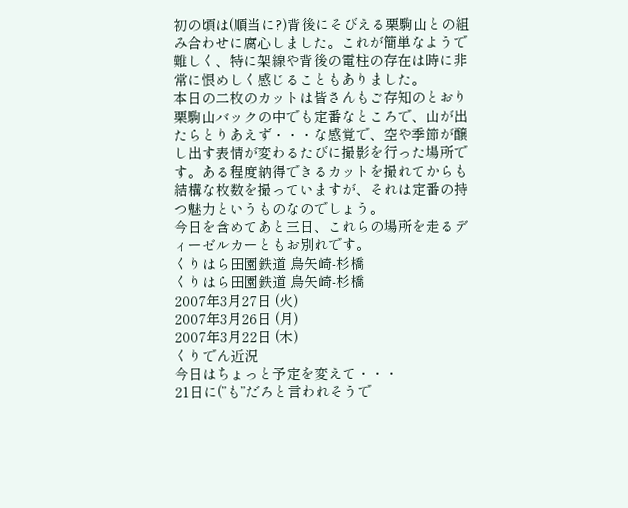初の頃は(順当に?)背後にそびえる栗駒山との組み合わせに腐心しました。これが簡単なようで難しく、特に架線や背後の電柱の存在は時に非常に恨めしく感じることもありました。
本日の二枚のカットは皆さんもご存知のとおり栗駒山バックの中でも定番なところで、山が出たらとりあえず・・・な感覚で、空や季節が醸し出す表情が変わるたびに撮影を行った場所です。ある程度納得できるカットを撮れてからも結構な枚数を撮っていますが、それは定番の持つ魅力というものなのでしょう。
今日を含めてあと三日、これらの場所を走るディーゼルカーともお別れです。
くりはら田園鉄道 鳥矢崎-杉橋
くりはら田園鉄道 鳥矢崎-杉橋
2007年3月27日 (火)
2007年3月26日 (月)
2007年3月22日 (木)
くりでん近況
今日はちょっと予定を変えて・・・
21日に(”も”だろと言われそうで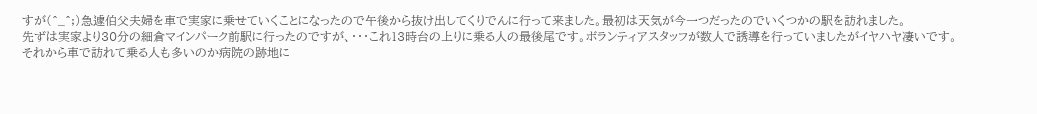すが(^_^;)急遽伯父夫婦を車で実家に乗せていくことになったので午後から抜け出してくりでんに行って来ました。最初は天気が今一つだったのでいくつかの駅を訪れました。
先ずは実家より30分の細倉マインパーク前駅に行ったのですが、・・・これ13時台の上りに乗る人の最後尾です。ボランティアスタッフが数人で誘導を行っていましたがイヤハヤ凄いです。それから車で訪れて乗る人も多いのか病院の跡地に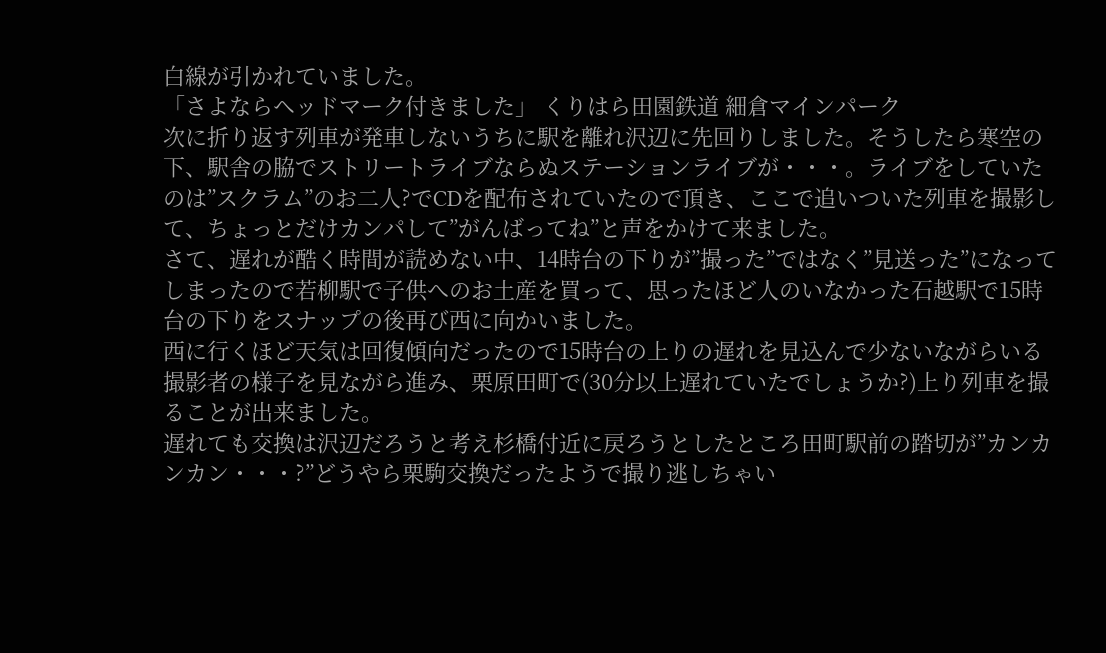白線が引かれていました。
「さよならヘッドマーク付きました」 くりはら田園鉄道 細倉マインパーク
次に折り返す列車が発車しないうちに駅を離れ沢辺に先回りしました。そうしたら寒空の下、駅舎の脇でストリートライブならぬステーションライブが・・・。ライブをしていたのは”スクラム”のお二人?でCDを配布されていたので頂き、ここで追いついた列車を撮影して、ちょっとだけカンパして”がんばってね”と声をかけて来ました。
さて、遅れが酷く時間が読めない中、14時台の下りが”撮った”ではなく”見送った”になってしまったので若柳駅で子供へのお土産を買って、思ったほど人のいなかった石越駅で15時台の下りをスナップの後再び西に向かいました。
西に行くほど天気は回復傾向だったので15時台の上りの遅れを見込んで少ないながらいる撮影者の様子を見ながら進み、栗原田町で(30分以上遅れていたでしょうか?)上り列車を撮ることが出来ました。
遅れても交換は沢辺だろうと考え杉橋付近に戻ろうとしたところ田町駅前の踏切が”カンカンカン・・・?”どうやら栗駒交換だったようで撮り逃しちゃい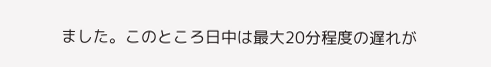ました。このところ日中は最大20分程度の遅れが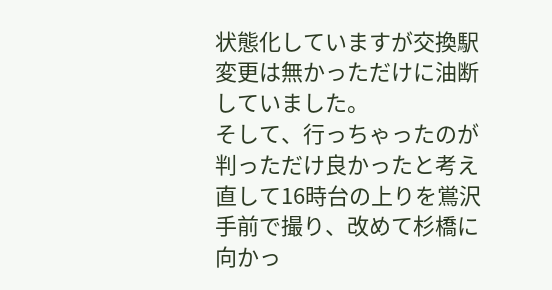状態化していますが交換駅変更は無かっただけに油断していました。
そして、行っちゃったのが判っただけ良かったと考え直して16時台の上りを鴬沢手前で撮り、改めて杉橋に向かっ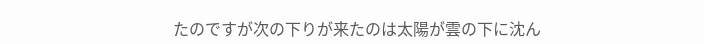たのですが次の下りが来たのは太陽が雲の下に沈ん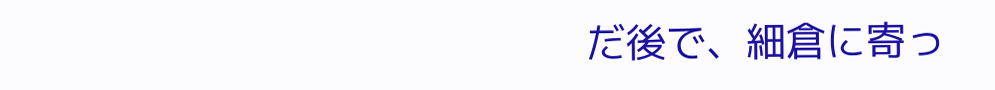だ後で、細倉に寄っ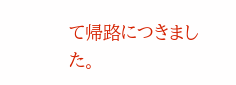て帰路につきました。